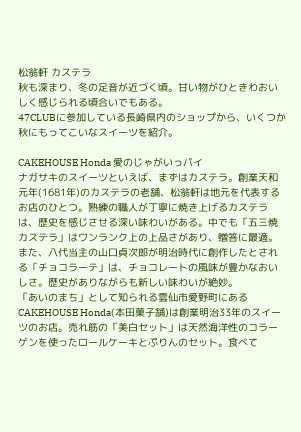松翁軒 カステラ
秋も深まり、冬の足音が近づく頃。甘い物がひときわおいしく感じられる頃合いでもある。
47CLUBに参加している長崎県内のショップから、いくつか秋にもってこいなスイーツを紹介。

CAKEHOUSE Honda 愛のじゃがいっパイ
ナガサキのスイーツといえば、まずはカステラ。創業天和元年(1681年)のカステラの老舗、松翁軒は地元を代表するお店のひとつ。熟練の職人が丁寧に焼き上げるカステラは、歴史を感じさせる深い味わいがある。中でも「五三焼カステラ」はワンランク上の上品さがあり、贈答に最適。また、八代当主の山口貞次郎が明治時代に創作したとされる「チョコラーテ」は、チョコレートの風味が豊かなおいしさ。歴史がありながらも新しい味わいが絶妙。
「あいのまち」として知られる雲仙市愛野町にあるCAKEHOUSE Honda(本田菓子舗)は創業明治33年のスイーツのお店。売れ筋の「美白セット」は天然海洋性のコラーゲンを使ったロールケーキとぷりんのセット。食べて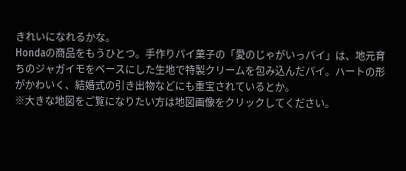きれいになれるかな。
Hondaの商品をもうひとつ。手作りパイ菓子の「愛のじゃがいっパイ」は、地元育ちのジャガイモをベースにした生地で特製クリームを包み込んだパイ。ハートの形がかわいく、結婚式の引き出物などにも重宝されているとか。
※大きな地図をご覧になりたい方は地図画像をクリックしてください。